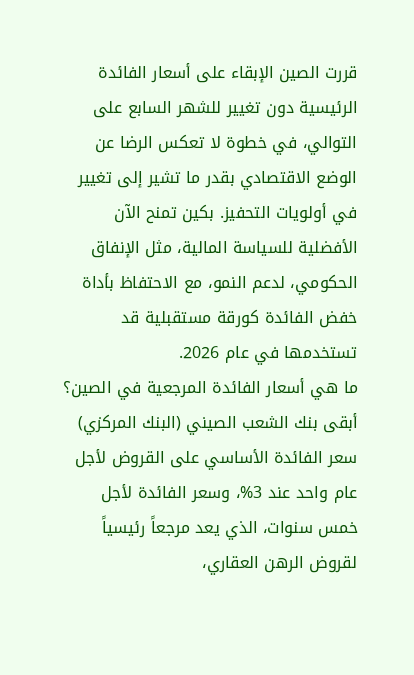قررت الصين الإبقاء على أسعار الفائدة الرئيسية دون تغيير للشهر السابع على التوالي، في خطوة لا تعكس الرضا عن الوضع الاقتصادي بقدر ما تشير إلى تغيير في أولويات التحفيز. بكين تمنح الآن الأفضلية للسياسة المالية، مثل الإنفاق الحكومي، لدعم النمو، مع الاحتفاظ بأداة خفض الفائدة كورقة مستقبلية قد تستخدمها في عام 2026.
ما هي أسعار الفائدة المرجعية في الصين؟
أبقى بنك الشعب الصيني (البنك المركزي) سعر الفائدة الأساسي على القروض لأجل عام واحد عند 3%، وسعر الفائدة لأجل خمس سنوات، الذي يعد مرجعاً رئيسياً لقروض الرهن العقاري،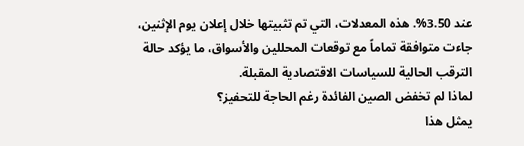عند 3.50%. هذه المعدلات، التي تم تثبيتها خلال إعلان يوم الإثنين، جاءت متوافقة تماماً مع توقعات المحللين والأسواق، ما يؤكد حالة الترقب الحالية للسياسات الاقتصادية المقبلة.
لماذا لم تخفض الصين الفائدة رغم الحاجة للتحفيز؟
يمثل هذا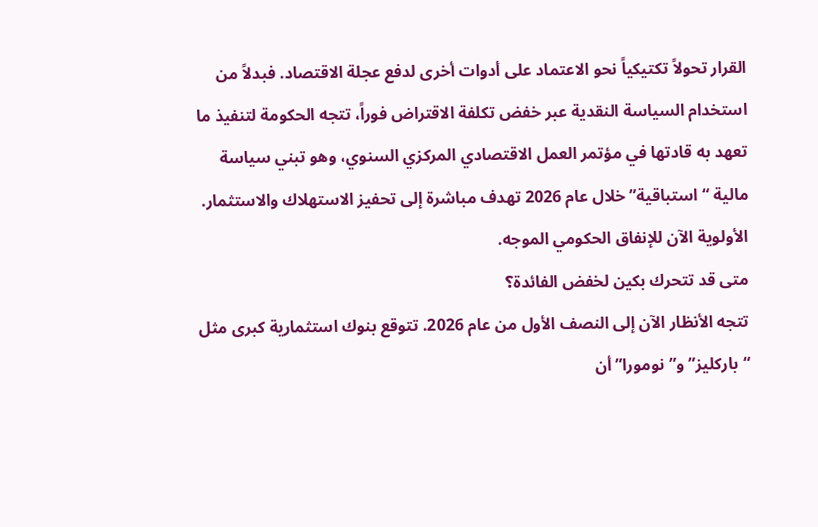القرار تحولاً تكتيكياً نحو الاعتماد على أدوات أخرى لدفع عجلة الاقتصاد. فبدلاً من استخدام السياسة النقدية عبر خفض تكلفة الاقتراض فوراً، تتجه الحكومة لتنفيذ ما تعهد به قادتها في مؤتمر العمل الاقتصادي المركزي السنوي، وهو تبني سياسة مالية “استباقية” خلال عام 2026 تهدف مباشرة إلى تحفيز الاستهلاك والاستثمار. الأولوية الآن للإنفاق الحكومي الموجه.
متى قد تتحرك بكين لخفض الفائدة؟
تتجه الأنظار الآن إلى النصف الأول من عام 2026. تتوقع بنوك استثمارية كبرى مثل “باركليز” و”نومورا” أن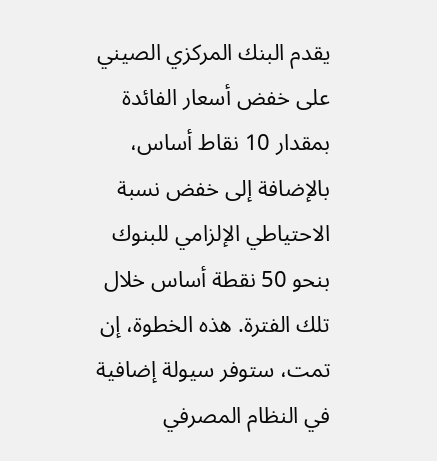يقدم البنك المركزي الصيني على خفض أسعار الفائدة بمقدار 10 نقاط أساس، بالإضافة إلى خفض نسبة الاحتياطي الإلزامي للبنوك بنحو 50 نقطة أساس خلال تلك الفترة. هذه الخطوة، إن تمت، ستوفر سيولة إضافية في النظام المصرفي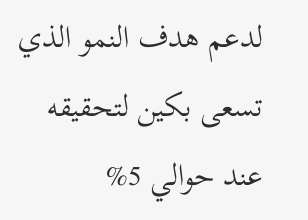لدعم هدف النمو الذي تسعى بكين لتحقيقه عند حوالي 5%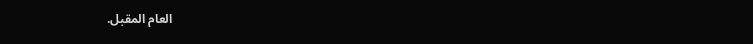العام المقبل.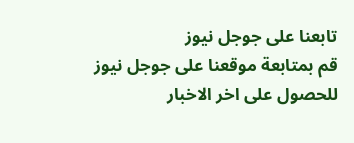تابعنا على جوجل نيوز
قم بمتابعة موقعنا على جوجل نيوز للحصول على اخر الاخبار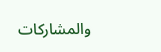والمشاركات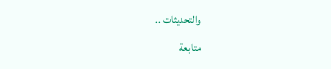والتحديثات ..
متابعة